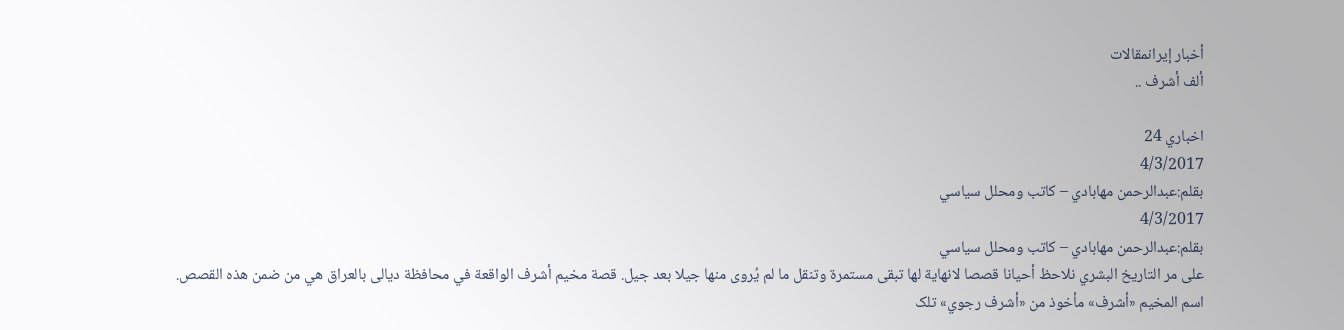أخبار إيرانمقالات
ألف أشرف ..

اخباري 24
4/3/2017
بقلم:عبدالرحمن مهابادي – کاتب ومحلل سياسي
4/3/2017
بقلم:عبدالرحمن مهابادي – کاتب ومحلل سياسي
علی مر التاريخ البشري نلاحظ أحيانا قصصا لانهاية لها تبقی مستمرة وتنقل ما لم يُروی منها جيلا بعد جيل. قصة مخيم أشرف الواقعة في محافظة ديالی بالعراق هي من ضمن هذه القصص.
اسم المخيم «أشرف» مأخوذ من «أشرف رجوي» تلک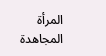المرأة المجاهدة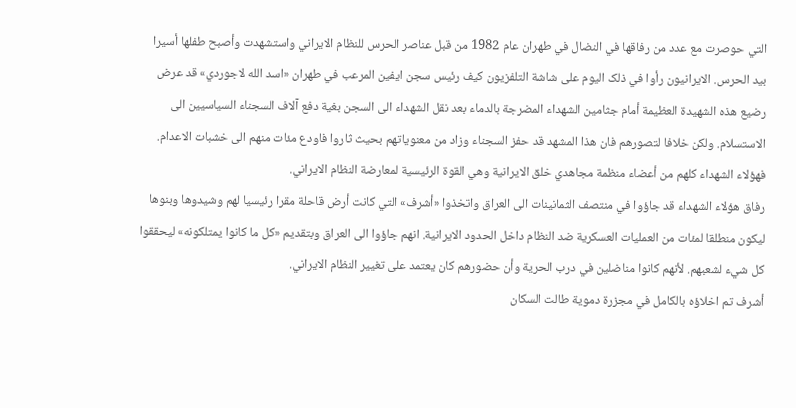التي حوصرت مع عدد من رفاقها في النضال في طهران عام 1982 من قبل عناصر الحرس للنظام الايراني واستشهدت وأصبح طفلها أسيرا بيد الحرس. الايرانيون رأوا في ذلک اليوم علی شاشة التلفزيون کيف رئيس سجن ايفين المرعب في طهران «اسد الله لاجوردي» قد عرض رضيع هذه الشهيدة العظيمة أمام جثامين الشهداء المضرجة بالدماء بعد نقل الشهداء الی السجن بغية دفع آلاف السجناء السياسيين الی الاستسلام. ولکن خلافا لتصورهم فان هذا المشهد قد حفز السجناء وزاد من معنوياتهم بحيث ثاروا فاودع مئات منهم الی خشبات الاعدام. فهؤلاء الشهداء کلهم من أعضاء منظمة مجاهدي خلق الايرانية وهي القوة الرئيسية لمعارضة النظام الايراني.
رفاق هؤلاء الشهداء قد جاؤوا في منتصف الثمانينات الی العراق واتخذوا «أشرف» التي کانت أرض قاحلة مقرا رئيسيا لهم وشيدوها وبنوها ليکون منطلقا لمئات من العمليات العسکرية ضد النظام داخل الحدود الايرانية. انهم جاؤوا الی العراق وبتقديم «کل ما کانوا يمتلکونه» ليحققوا کل شيء لشعبهم. لأنهم کانوا مناضلين في درب الحرية وأن حضورهم کان يعتمد علی تغيير النظام الايراني.
أشرف تم اخلاؤه بالکامل في مجزرة دموية طالت السکان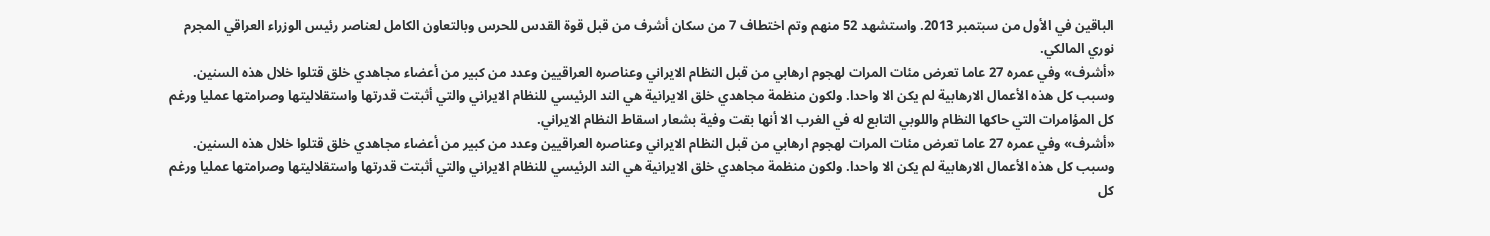الباقين في الأول من سبتمبر 2013. واستشهد 52 منهم وتم اختطاف 7 من سکان أشرف من قبل قوة القدس للحرس وبالتعاون الکامل لعناصر رئيس الوزراء العراقي المجرم نوري المالکي.
«أشرف» وفي عمره 27 عاما تعرض مئات المرات لهجوم ارهابي من قبل النظام الايراني وعناصره العراقيين وعدد من کبير من أعضاء مجاهدي خلق قتلوا خلال هذه السنين. وسبب کل هذه الأعمال الارهابية لم يکن الا واحدا. ولکون منظمة مجاهدي خلق الايرانية هي الند الرئيسي للنظام الايراني والتي أثبتت قدرتها واستقلاليتها وصرامتها عمليا ورغم کل المؤامرات التي حاکها النظام واللوبي التابع له في الغرب الا أنها بقت وفية بشعار اسقاط النظام الايراني.
«أشرف» وفي عمره 27 عاما تعرض مئات المرات لهجوم ارهابي من قبل النظام الايراني وعناصره العراقيين وعدد من کبير من أعضاء مجاهدي خلق قتلوا خلال هذه السنين. وسبب کل هذه الأعمال الارهابية لم يکن الا واحدا. ولکون منظمة مجاهدي خلق الايرانية هي الند الرئيسي للنظام الايراني والتي أثبتت قدرتها واستقلاليتها وصرامتها عمليا ورغم کل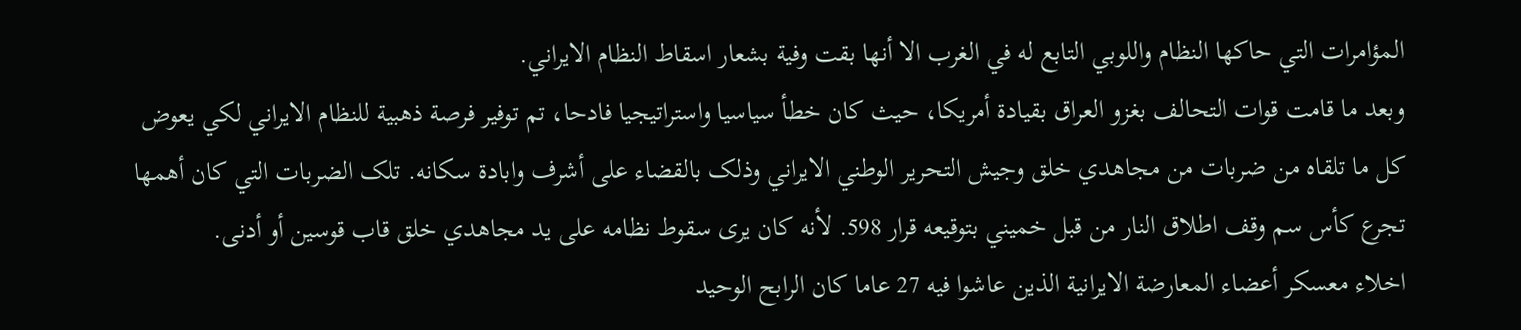المؤامرات التي حاکها النظام واللوبي التابع له في الغرب الا أنها بقت وفية بشعار اسقاط النظام الايراني.
وبعد ما قامت قوات التحالف بغزو العراق بقيادة أمريکا، حيث کان خطأ سياسيا واستراتيجيا فادحا، تم توفير فرصة ذهبية للنظام الايراني لکي يعوض کل ما تلقاه من ضربات من مجاهدي خلق وجيش التحرير الوطني الايراني وذلک بالقضاء علی أشرف وابادة سکانه. تلک الضربات التي کان أهمها تجرع کأس سم وقف اطلاق النار من قبل خميني بتوقيعه قرار 598. لأنه کان يری سقوط نظامه علی يد مجاهدي خلق قاب قوسين أو أدنی.
اخلاء معسکر أعضاء المعارضة الايرانية الذين عاشوا فيه 27 عاما کان الرابح الوحيد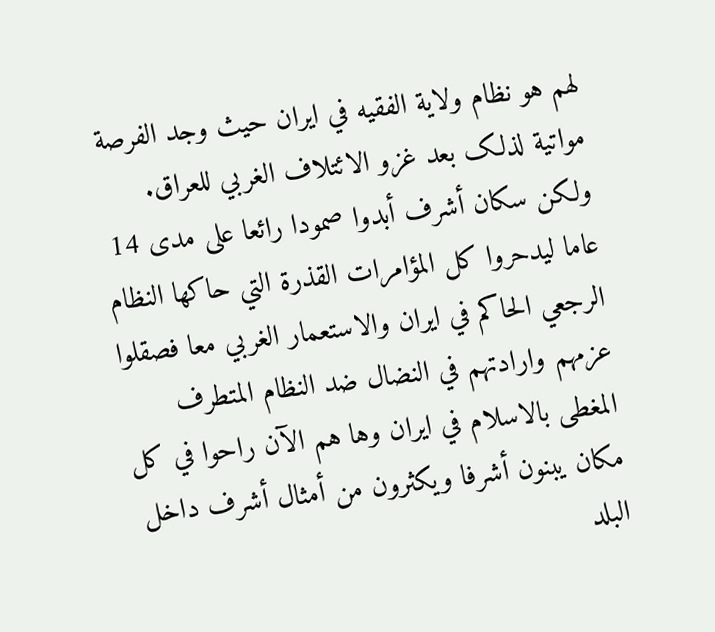لهم هو نظام ولاية الفقيه في ايران حيث وجد الفرصة مواتية لذلک بعد غزو الائتلاف الغربي للعراق. ولکن سکان أشرف أبدوا صمودا رائعا علی مدی 14 عاما ليدحروا کل المؤامرات القذرة التي حاکها النظام الرجعي الحاکم في ايران والاستعمار الغربي معا فصقلوا عزمهم وارادتهم في النضال ضد النظام المتطرف المغطی بالاسلام في ايران وها هم الآن راحوا في کل مکان يبنون أشرفا ويکثرون من أمثال أشرف داخل البلد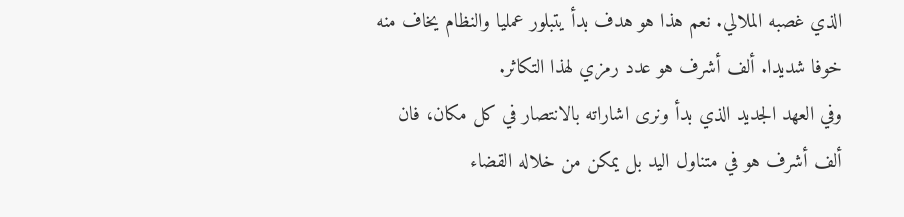الذي غصبه الملالي. نعم هذا هو هدف بدأ يتبلور عمليا والنظام يخاف منه خوفا شديدا. ألف أشرف هو عدد رمزي لهذا التکاثر.
وفي العهد الجديد الذي بدأ ونری اشاراته بالانتصار في کل مکان، فان ألف أشرف هو في متناول اليد بل يمکن من خلاله القضاء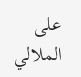علی الملالي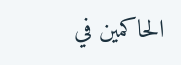الحاکمين في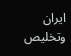ايران وتخليص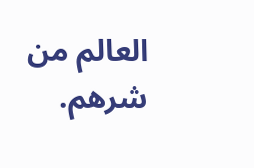العالم من شرهم.